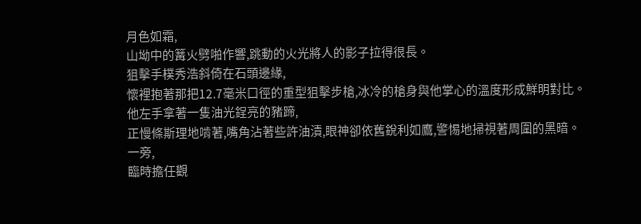月色如霜,
山坳中的篝火劈啪作響,跳動的火光將人的影子拉得很長。
狙擊手樸秀浩斜倚在石頭邊緣,
懷裡抱著那把12.7毫米口徑的重型狙擊步槍,冰冷的槍身與他掌心的溫度形成鮮明對比。
他左手拿著一隻油光鋥亮的豬蹄,
正慢條斯理地啃著,嘴角沾著些許油漬,眼神卻依舊銳利如鷹,警惕地掃視著周圍的黑暗。
一旁,
臨時擔任觀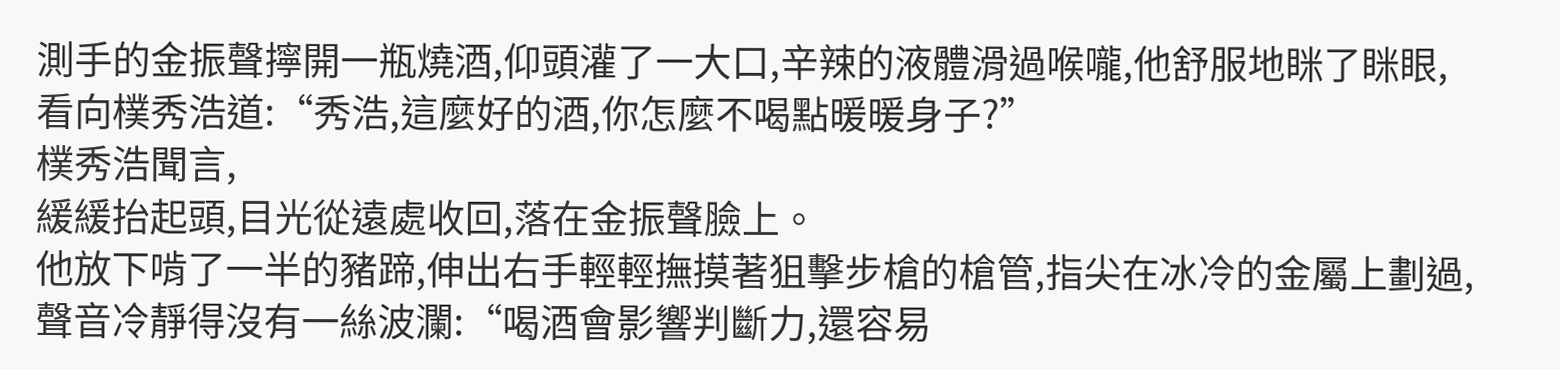測手的金振聲擰開一瓶燒酒,仰頭灌了一大口,辛辣的液體滑過喉嚨,他舒服地眯了眯眼,
看向樸秀浩道:“秀浩,這麼好的酒,你怎麼不喝點暖暖身子?”
樸秀浩聞言,
緩緩抬起頭,目光從遠處收回,落在金振聲臉上。
他放下啃了一半的豬蹄,伸出右手輕輕撫摸著狙擊步槍的槍管,指尖在冰冷的金屬上劃過,
聲音冷靜得沒有一絲波瀾:“喝酒會影響判斷力,還容易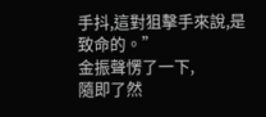手抖,這對狙擊手來說,是致命的。”
金振聲愣了一下,
隨即了然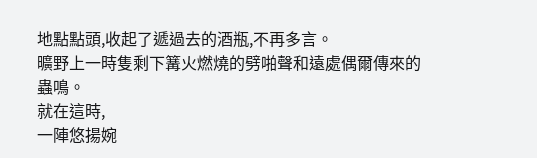地點點頭,收起了遞過去的酒瓶,不再多言。
曠野上一時隻剩下篝火燃燒的劈啪聲和遠處偶爾傳來的蟲鳴。
就在這時,
一陣悠揚婉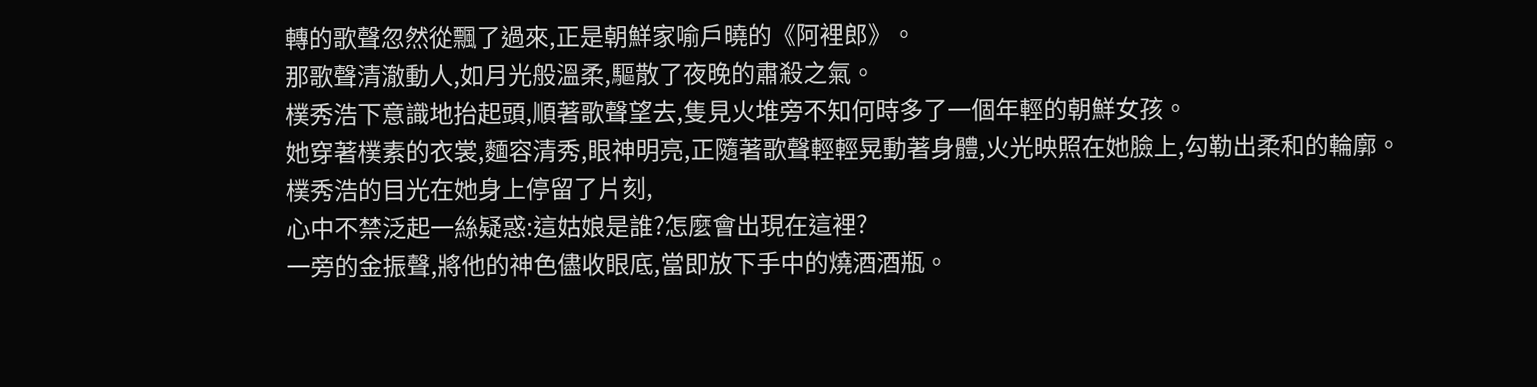轉的歌聲忽然從飄了過來,正是朝鮮家喻戶曉的《阿裡郎》。
那歌聲清澈動人,如月光般溫柔,驅散了夜晚的肅殺之氣。
樸秀浩下意識地抬起頭,順著歌聲望去,隻見火堆旁不知何時多了一個年輕的朝鮮女孩。
她穿著樸素的衣裳,麵容清秀,眼神明亮,正隨著歌聲輕輕晃動著身體,火光映照在她臉上,勾勒出柔和的輪廓。
樸秀浩的目光在她身上停留了片刻,
心中不禁泛起一絲疑惑:這姑娘是誰?怎麼會出現在這裡?
一旁的金振聲,將他的神色儘收眼底,當即放下手中的燒酒酒瓶。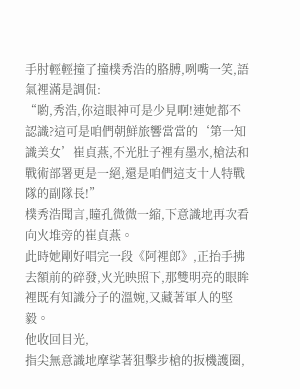手肘輕輕撞了撞樸秀浩的胳膊,咧嘴一笑,語氣裡滿是調侃:
“喲,秀浩,你這眼神可是少見啊!連她都不認識?這可是咱們朝鮮旅響當當的‘第一知識美女’崔貞燕,不光肚子裡有墨水,槍法和戰術部署更是一絕,還是咱們這支十人特戰隊的副隊長!”
樸秀浩聞言,瞳孔微微一縮,下意識地再次看向火堆旁的崔貞燕。
此時她剛好唱完一段《阿裡郎》,正抬手拂去額前的碎發,火光映照下,那雙明亮的眼眸裡既有知識分子的溫婉,又藏著軍人的堅毅。
他收回目光,
指尖無意識地摩挲著狙擊步槍的扳機護圈,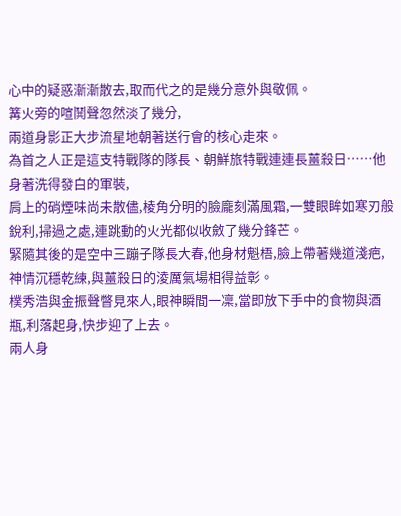心中的疑惑漸漸散去,取而代之的是幾分意外與敬佩。
篝火旁的喧鬨聲忽然淡了幾分,
兩道身影正大步流星地朝著送行會的核心走來。
為首之人正是這支特戰隊的隊長、朝鮮旅特戰連連長薑殺日……他身著洗得發白的軍裝,
肩上的硝煙味尚未散儘,棱角分明的臉龐刻滿風霜,一雙眼眸如寒刃般銳利,掃過之處,連跳動的火光都似收斂了幾分鋒芒。
緊隨其後的是空中三蹦子隊長大春,他身材魁梧,臉上帶著幾道淺疤,神情沉穩乾練,與薑殺日的淩厲氣場相得益彰。
樸秀浩與金振聲瞥見來人,眼神瞬間一凜,當即放下手中的食物與酒瓶,利落起身,快步迎了上去。
兩人身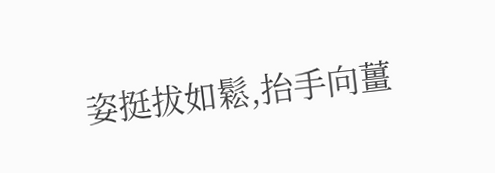姿挺拔如鬆,抬手向薑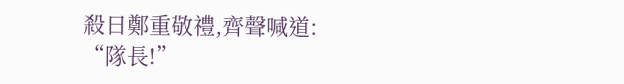殺日鄭重敬禮,齊聲喊道:
“隊長!”